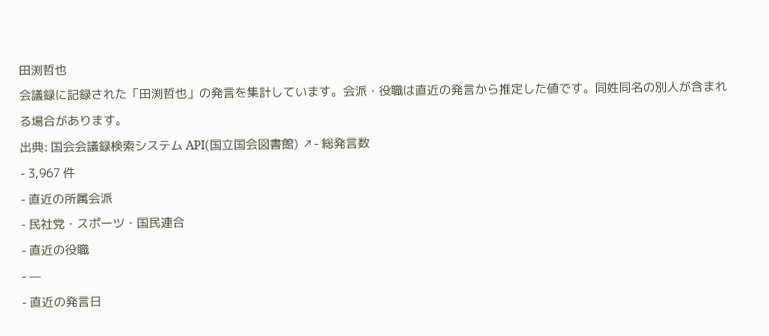田渕哲也
会議録に記録された「田渕哲也」の発言を集計しています。会派・役職は直近の発言から推定した値です。同姓同名の別人が含まれる場合があります。
出典: 国会会議録検索システム API(国立国会図書館) ↗- 総発言数
- 3,967 件
- 直近の所属会派
- 民社党・スポーツ・国民連合
- 直近の役職
- —
- 直近の発言日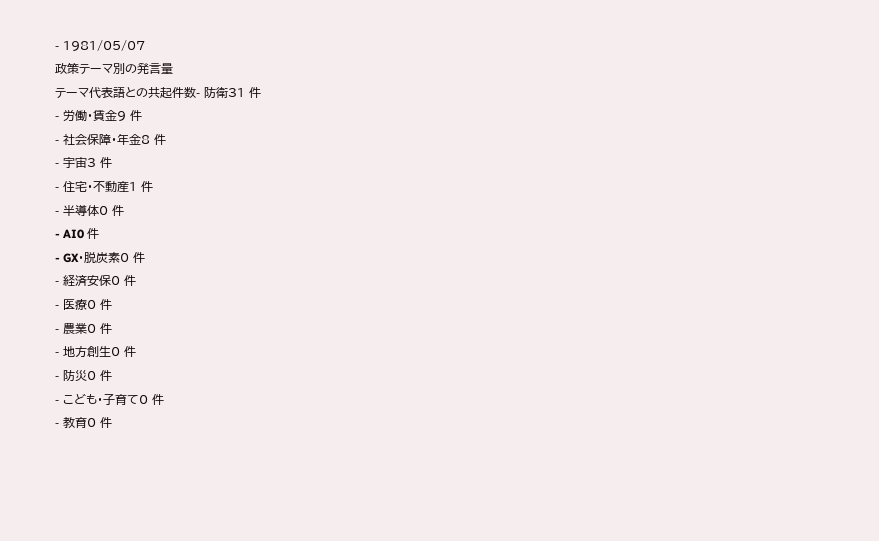- 1981/05/07
政策テーマ別の発言量
テーマ代表語との共起件数- 防衛31 件
- 労働・賃金9 件
- 社会保障・年金8 件
- 宇宙3 件
- 住宅・不動産1 件
- 半導体0 件
- AI0 件
- GX・脱炭素0 件
- 経済安保0 件
- 医療0 件
- 農業0 件
- 地方創生0 件
- 防災0 件
- こども・子育て0 件
- 教育0 件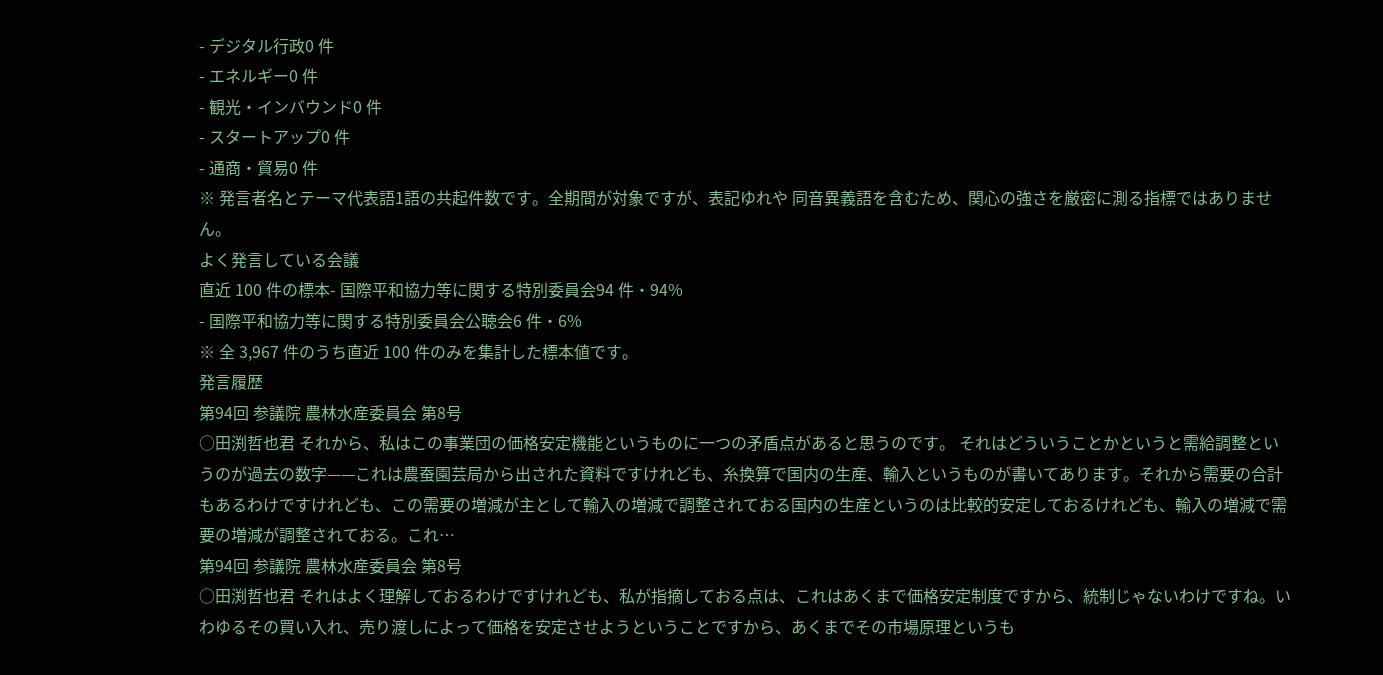- デジタル行政0 件
- エネルギー0 件
- 観光・インバウンド0 件
- スタートアップ0 件
- 通商・貿易0 件
※ 発言者名とテーマ代表語1語の共起件数です。全期間が対象ですが、表記ゆれや 同音異義語を含むため、関心の強さを厳密に測る指標ではありません。
よく発言している会議
直近 100 件の標本- 国際平和協力等に関する特別委員会94 件・94%
- 国際平和協力等に関する特別委員会公聴会6 件・6%
※ 全 3,967 件のうち直近 100 件のみを集計した標本値です。
発言履歴
第94回 参議院 農林水産委員会 第8号
○田渕哲也君 それから、私はこの事業団の価格安定機能というものに一つの矛盾点があると思うのです。 それはどういうことかというと需給調整というのが過去の数字——これは農蚕園芸局から出された資料ですけれども、糸換算で国内の生産、輸入というものが書いてあります。それから需要の合計もあるわけですけれども、この需要の増減が主として輸入の増減で調整されておる国内の生産というのは比較的安定しておるけれども、輸入の増減で需要の増減が調整されておる。これ…
第94回 参議院 農林水産委員会 第8号
○田渕哲也君 それはよく理解しておるわけですけれども、私が指摘しておる点は、これはあくまで価格安定制度ですから、統制じゃないわけですね。いわゆるその買い入れ、売り渡しによって価格を安定させようということですから、あくまでその市場原理というも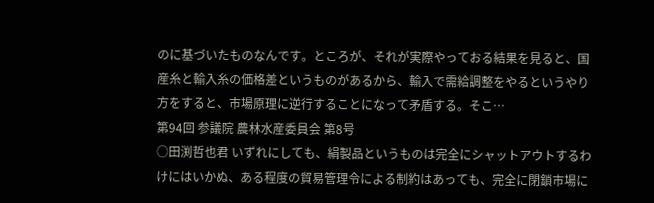のに基づいたものなんです。ところが、それが実際やっておる結果を見ると、国産糸と輸入糸の価格差というものがあるから、輸入で需給調整をやるというやり方をすると、市場原理に逆行することになって矛盾する。そこ…
第94回 参議院 農林水産委員会 第8号
○田渕哲也君 いずれにしても、絹製品というものは完全にシャットアウトするわけにはいかぬ、ある程度の貿易管理令による制約はあっても、完全に閉鎖市場に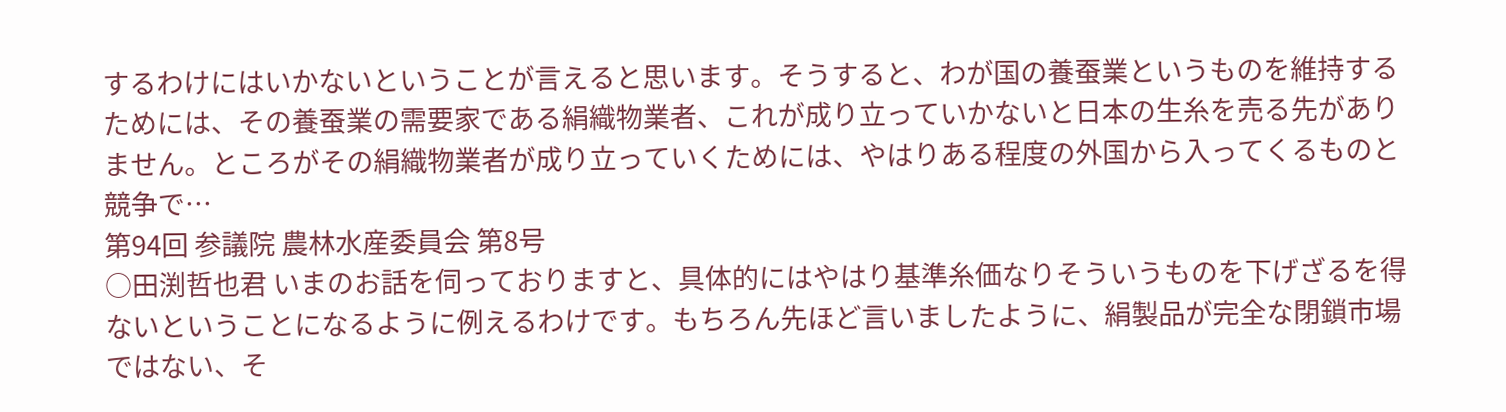するわけにはいかないということが言えると思います。そうすると、わが国の養蚕業というものを維持するためには、その養蚕業の需要家である絹織物業者、これが成り立っていかないと日本の生糸を売る先がありません。ところがその絹織物業者が成り立っていくためには、やはりある程度の外国から入ってくるものと競争で…
第94回 参議院 農林水産委員会 第8号
○田渕哲也君 いまのお話を伺っておりますと、具体的にはやはり基準糸価なりそういうものを下げざるを得ないということになるように例えるわけです。もちろん先ほど言いましたように、絹製品が完全な閉鎖市場ではない、そ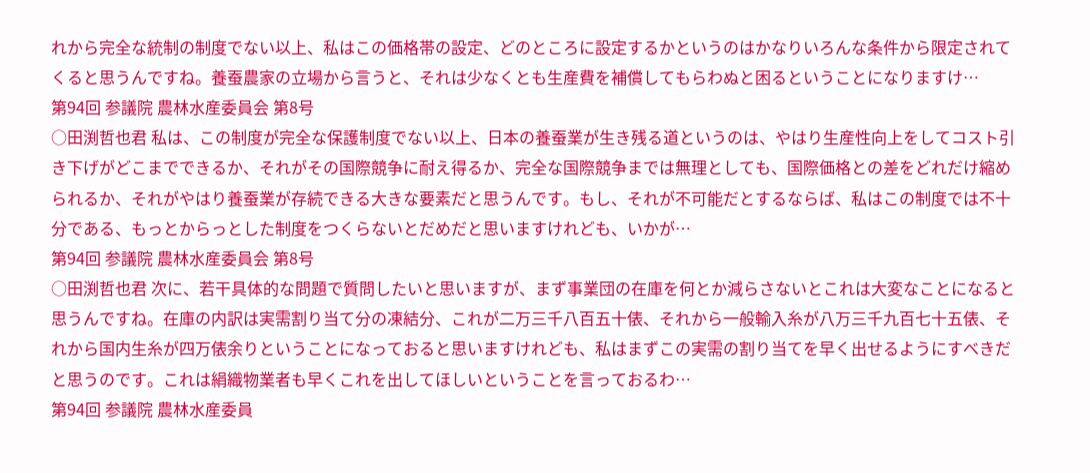れから完全な統制の制度でない以上、私はこの価格帯の設定、どのところに設定するかというのはかなりいろんな条件から限定されてくると思うんですね。養蚕農家の立場から言うと、それは少なくとも生産費を補償してもらわぬと困るということになりますけ…
第94回 参議院 農林水産委員会 第8号
○田渕哲也君 私は、この制度が完全な保護制度でない以上、日本の養蚕業が生き残る道というのは、やはり生産性向上をしてコスト引き下げがどこまでできるか、それがその国際競争に耐え得るか、完全な国際競争までは無理としても、国際価格との差をどれだけ縮められるか、それがやはり養蚕業が存続できる大きな要素だと思うんです。もし、それが不可能だとするならば、私はこの制度では不十分である、もっとからっとした制度をつくらないとだめだと思いますけれども、いかが…
第94回 参議院 農林水産委員会 第8号
○田渕哲也君 次に、若干具体的な問題で質問したいと思いますが、まず事業団の在庫を何とか減らさないとこれは大変なことになると思うんですね。在庫の内訳は実需割り当て分の凍結分、これが二万三千八百五十俵、それから一般輸入糸が八万三千九百七十五俵、それから国内生糸が四万俵余りということになっておると思いますけれども、私はまずこの実需の割り当てを早く出せるようにすべきだと思うのです。これは絹織物業者も早くこれを出してほしいということを言っておるわ…
第94回 参議院 農林水産委員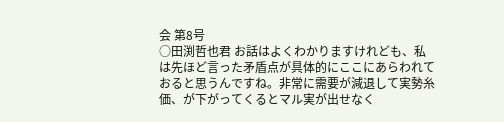会 第8号
○田渕哲也君 お話はよくわかりますけれども、私は先ほど言った矛盾点が具体的にここにあらわれておると思うんですね。非常に需要が減退して実勢糸価、が下がってくるとマル実が出せなく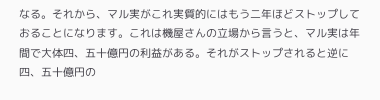なる。それから、マル実がこれ実質的にはもう二年ほどストップしておることになります。これは機屋さんの立場から言うと、マル実は年間で大体四、五十億円の利益がある。それがストップされると逆に四、五十億円の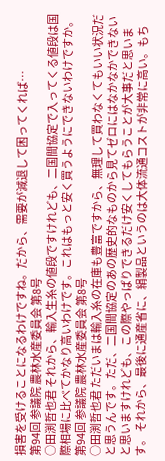損害を受けることになるわけですね。だから、需要が減退して困ってくれば…
第94回 参議院 農林水産委員会 第8号
○田渕哲也君 それから、輸入生糸の値段ですけれども、二国間協定で入ってくる値段は国際相場に比べてかなり高いわけです。これはもっと安く買うようにできないわけですか。
第94回 参議院 農林水産委員会 第8号
○田渕哲也君 ただいまは輸入糸の在庫も豊富ですから、無理して買わなくてもいい状況だと思うんです。ただ、二国間協定のあの歴史的なものから見てゼロにはなかなかできないと思いますけれども、この際やっぱりできるだけ安くしてもらうことが大事だと思います。 それから、最後に通産省に、絹製品というのは大体流通コストが非常に高い。もち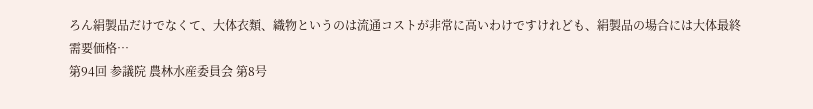ろん絹製品だけでなくて、大体衣類、織物というのは流通コストが非常に高いわけですけれども、絹製品の場合には大体最終需要価格…
第94回 参議院 農林水産委員会 第8号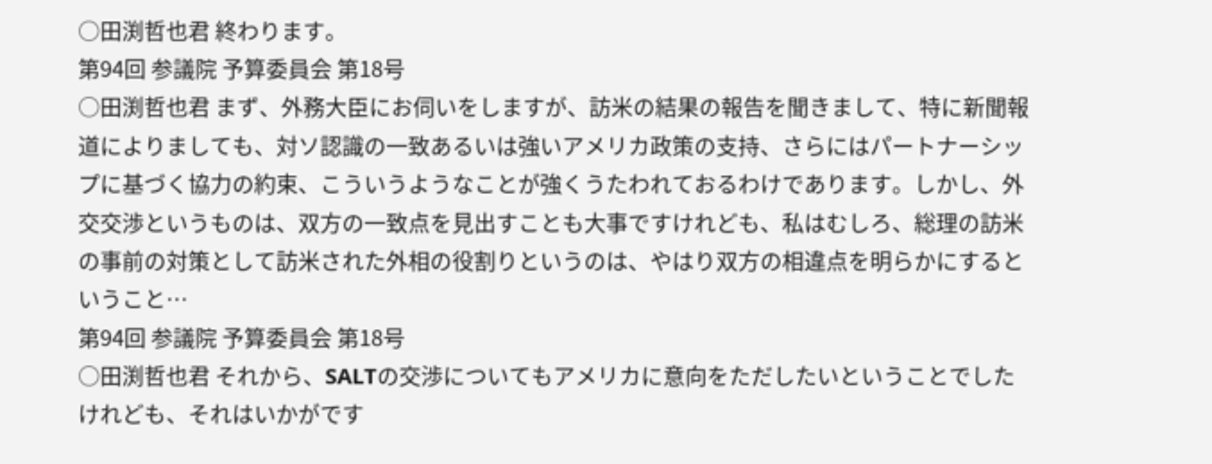○田渕哲也君 終わります。
第94回 参議院 予算委員会 第18号
○田渕哲也君 まず、外務大臣にお伺いをしますが、訪米の結果の報告を聞きまして、特に新聞報道によりましても、対ソ認識の一致あるいは強いアメリカ政策の支持、さらにはパートナーシップに基づく協力の約束、こういうようなことが強くうたわれておるわけであります。しかし、外交交渉というものは、双方の一致点を見出すことも大事ですけれども、私はむしろ、総理の訪米の事前の対策として訪米された外相の役割りというのは、やはり双方の相違点を明らかにするということ…
第94回 参議院 予算委員会 第18号
○田渕哲也君 それから、SALTの交渉についてもアメリカに意向をただしたいということでしたけれども、それはいかがです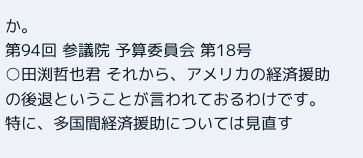か。
第94回 参議院 予算委員会 第18号
○田渕哲也君 それから、アメリカの経済援助の後退ということが言われておるわけです。特に、多国間経済援助については見直す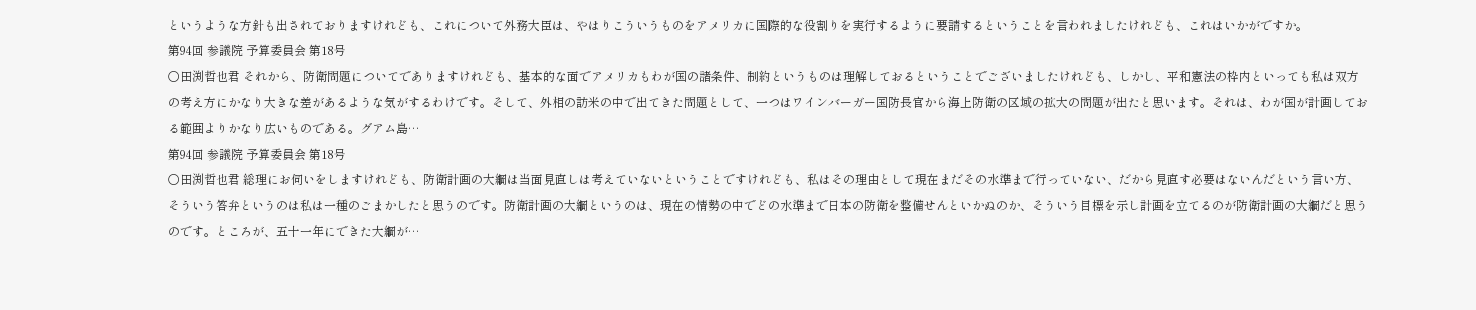というような方針も出されておりますけれども、これについて外務大臣は、やはりこういうものをアメリカに国際的な役割りを実行するように要請するということを言われましたけれども、これはいかがですか。
第94回 参議院 予算委員会 第18号
○田渕哲也君 それから、防衛問題についてでありますけれども、基本的な面でアメリカもわが国の諸条件、制約というものは理解しておるということでございましたけれども、しかし、平和憲法の枠内といっても私は双方の考え方にかなり大きな差があるような気がするわけです。そして、外相の訪米の中で出てきた問題として、一つはワインバーガー国防長官から海上防衛の区域の拡大の問題が出たと思います。それは、わが国が計画しておる範囲よりかなり広いものである。グアム島…
第94回 参議院 予算委員会 第18号
○田渕哲也君 総理にお伺いをしますけれども、防衛計画の大綱は当面見直しは考えていないということですけれども、私はその理由として現在まだその水準まで行っていない、だから見直す必要はないんだという言い方、そういう答弁というのは私は一種のごまかしたと思うのです。防衛計画の大綱というのは、現在の情勢の中でどの水準まで日本の防衛を整備せんといかぬのか、そういう目標を示し計画を立てるのが防衛計画の大綱だと思うのです。ところが、五十一年にできた大綱が…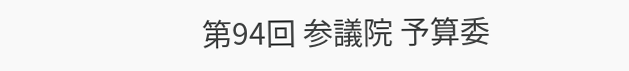第94回 参議院 予算委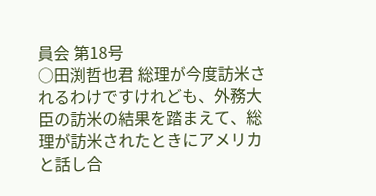員会 第18号
○田渕哲也君 総理が今度訪米されるわけですけれども、外務大臣の訪米の結果を踏まえて、総理が訪米されたときにアメリカと話し合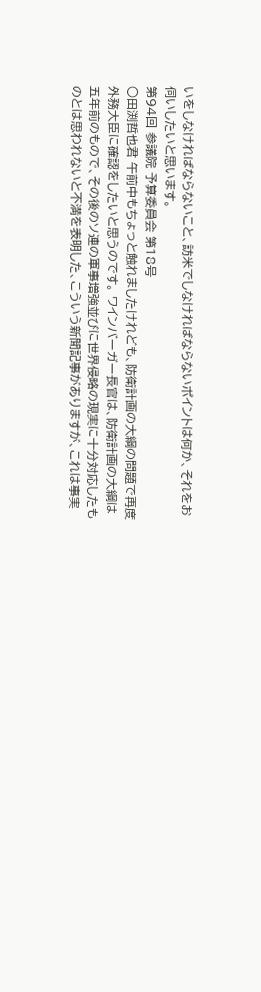いをしなければならないこと、訪米でしなければならないポイントは何か、それをお伺いしたいと思います。
第94回 参議院 予算委員会 第18号
○田渕哲也君 午前中もちょっと触れましたけれども、防衛計画の大綱の問題で再度外務大臣に確認をしたいと思うのです。 ワインバーガー長官は、防衛計画の大綱は五年前のもので、その後のソ連の軍事増強並びに世界侵略の現実に十分対応したものとは思われないと不満を表明した、こういう新聞記事がありますが、これは事実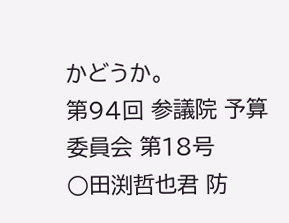かどうか。
第94回 参議院 予算委員会 第18号
○田渕哲也君 防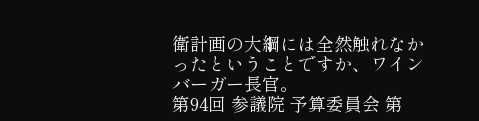衛計画の大綱には全然触れなかったということですか、ワインバーガー長官。
第94回 参議院 予算委員会 第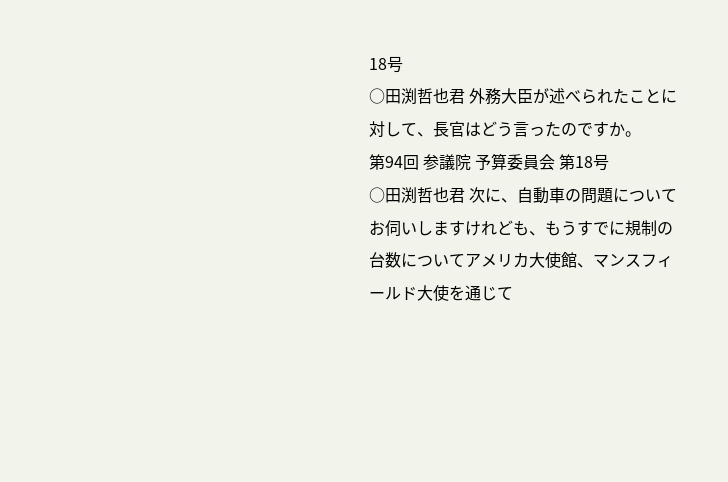18号
○田渕哲也君 外務大臣が述べられたことに対して、長官はどう言ったのですか。
第94回 参議院 予算委員会 第18号
○田渕哲也君 次に、自動車の問題についてお伺いしますけれども、もうすでに規制の台数についてアメリカ大使館、マンスフィールド大使を通じて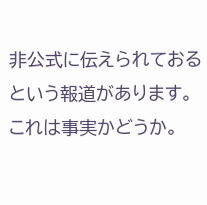非公式に伝えられておるという報道があります。これは事実かどうか。